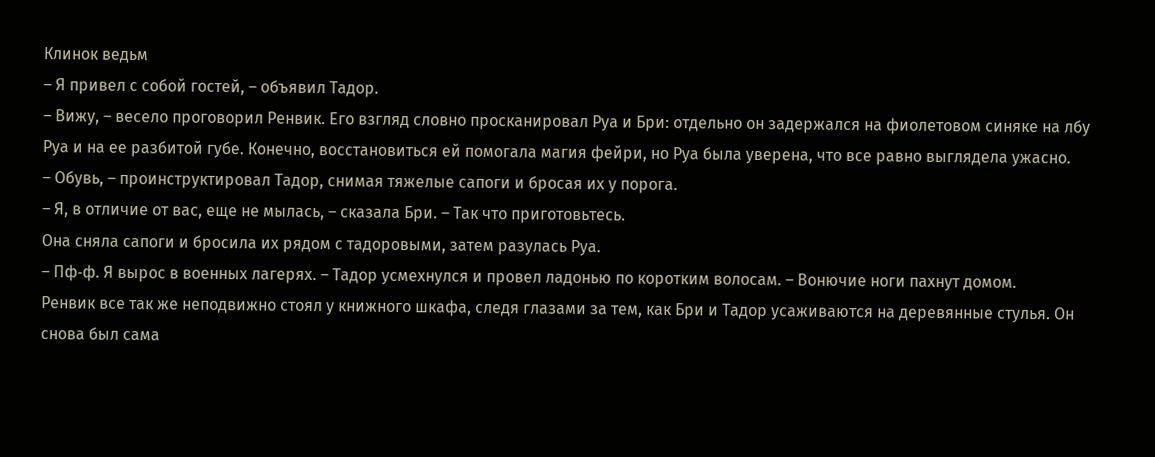Клинок ведьм
– Я привел с собой гостей, – объявил Тадор.
– Вижу, – весело проговорил Ренвик. Его взгляд словно просканировал Руа и Бри: отдельно он задержался на фиолетовом синяке на лбу Руа и на ее разбитой губе. Конечно, восстановиться ей помогала магия фейри, но Руа была уверена, что все равно выглядела ужасно.
– Обувь, – проинструктировал Тадор, снимая тяжелые сапоги и бросая их у порога.
– Я, в отличие от вас, еще не мылась, – сказала Бри. – Так что приготовьтесь.
Она сняла сапоги и бросила их рядом с тадоровыми, затем разулась Руа.
– Пф‑ф. Я вырос в военных лагерях. – Тадор усмехнулся и провел ладонью по коротким волосам. – Вонючие ноги пахнут домом.
Ренвик все так же неподвижно стоял у книжного шкафа, следя глазами за тем, как Бри и Тадор усаживаются на деревянные стулья. Он снова был сама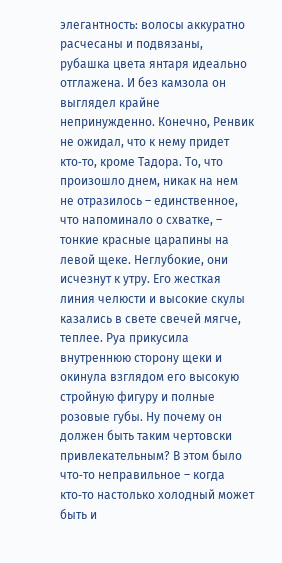элегантность: волосы аккуратно расчесаны и подвязаны, рубашка цвета янтаря идеально отглажена. И без камзола он выглядел крайне непринужденно. Конечно, Ренвик не ожидал, что к нему придет кто‑то, кроме Тадора. То, что произошло днем, никак на нем не отразилось – единственное, что напоминало о схватке, – тонкие красные царапины на левой щеке. Неглубокие, они исчезнут к утру. Его жесткая линия челюсти и высокие скулы казались в свете свечей мягче, теплее. Руа прикусила внутреннюю сторону щеки и окинула взглядом его высокую стройную фигуру и полные розовые губы. Ну почему он должен быть таким чертовски привлекательным? В этом было что‑то неправильное – когда кто‑то настолько холодный может быть и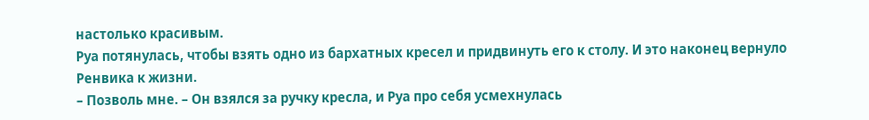настолько красивым.
Руа потянулась, чтобы взять одно из бархатных кресел и придвинуть его к столу. И это наконец вернуло Ренвика к жизни.
– Позволь мне. – Он взялся за ручку кресла, и Руа про себя усмехнулась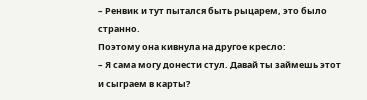– Ренвик и тут пытался быть рыцарем, это было странно.
Поэтому она кивнула на другое кресло:
– Я сама могу донести стул. Давай ты займешь этот и сыграем в карты?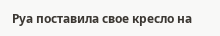Руа поставила свое кресло на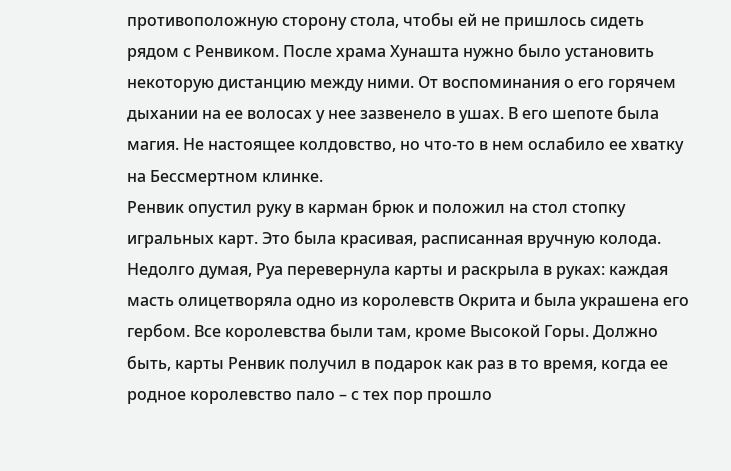противоположную сторону стола, чтобы ей не пришлось сидеть рядом с Ренвиком. После храма Хунашта нужно было установить некоторую дистанцию между ними. От воспоминания о его горячем дыхании на ее волосах у нее зазвенело в ушах. В его шепоте была магия. Не настоящее колдовство, но что‑то в нем ослабило ее хватку на Бессмертном клинке.
Ренвик опустил руку в карман брюк и положил на стол стопку игральных карт. Это была красивая, расписанная вручную колода. Недолго думая, Руа перевернула карты и раскрыла в руках: каждая масть олицетворяла одно из королевств Окрита и была украшена его гербом. Все королевства были там, кроме Высокой Горы. Должно быть, карты Ренвик получил в подарок как раз в то время, когда ее родное королевство пало – с тех пор прошло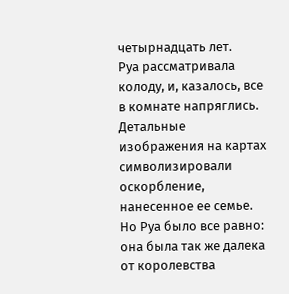четырнадцать лет.
Руа рассматривала колоду, и, казалось, все в комнате напряглись. Детальные изображения на картах символизировали оскорбление, нанесенное ее семье. Но Руа было все равно: она была так же далека от королевства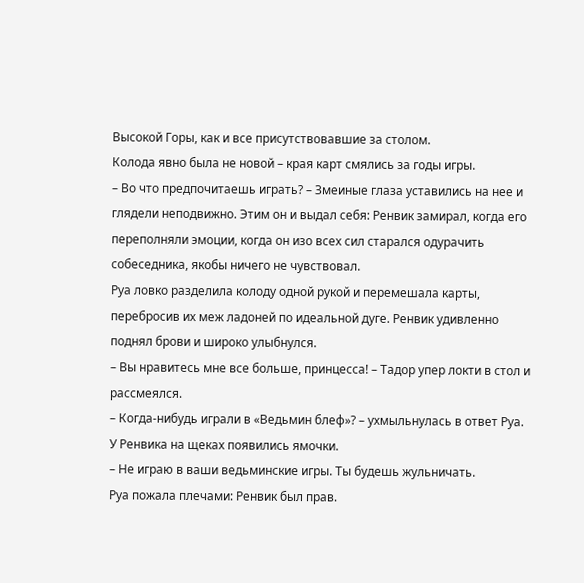Высокой Горы, как и все присутствовавшие за столом.
Колода явно была не новой – края карт смялись за годы игры.
– Во что предпочитаешь играть? – Змеиные глаза уставились на нее и глядели неподвижно. Этим он и выдал себя: Ренвик замирал, когда его переполняли эмоции, когда он изо всех сил старался одурачить собеседника, якобы ничего не чувствовал.
Руа ловко разделила колоду одной рукой и перемешала карты, перебросив их меж ладоней по идеальной дуге. Ренвик удивленно поднял брови и широко улыбнулся.
– Вы нравитесь мне все больше, принцесса! – Тадор упер локти в стол и рассмеялся.
– Когда‑нибудь играли в «Ведьмин блеф»? – ухмыльнулась в ответ Руа. У Ренвика на щеках появились ямочки.
– Не играю в ваши ведьминские игры. Ты будешь жульничать.
Руа пожала плечами: Ренвик был прав.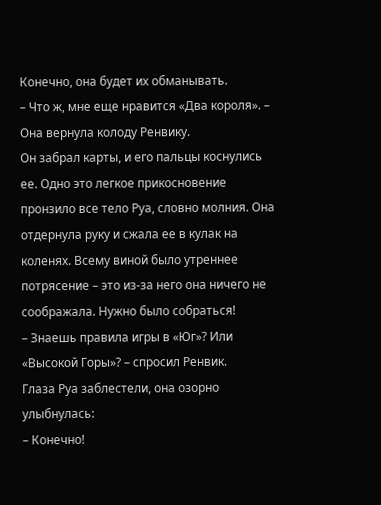Конечно, она будет их обманывать.
– Что ж, мне еще нравится «Два короля». – Она вернула колоду Ренвику.
Он забрал карты, и его пальцы коснулись ее. Одно это легкое прикосновение пронзило все тело Руа, словно молния. Она отдернула руку и сжала ее в кулак на коленях. Всему виной было утреннее потрясение – это из‑за него она ничего не соображала. Нужно было собраться!
– Знаешь правила игры в «Юг»? Или «Высокой Горы»? – спросил Ренвик.
Глаза Руа заблестели, она озорно улыбнулась:
– Конечно!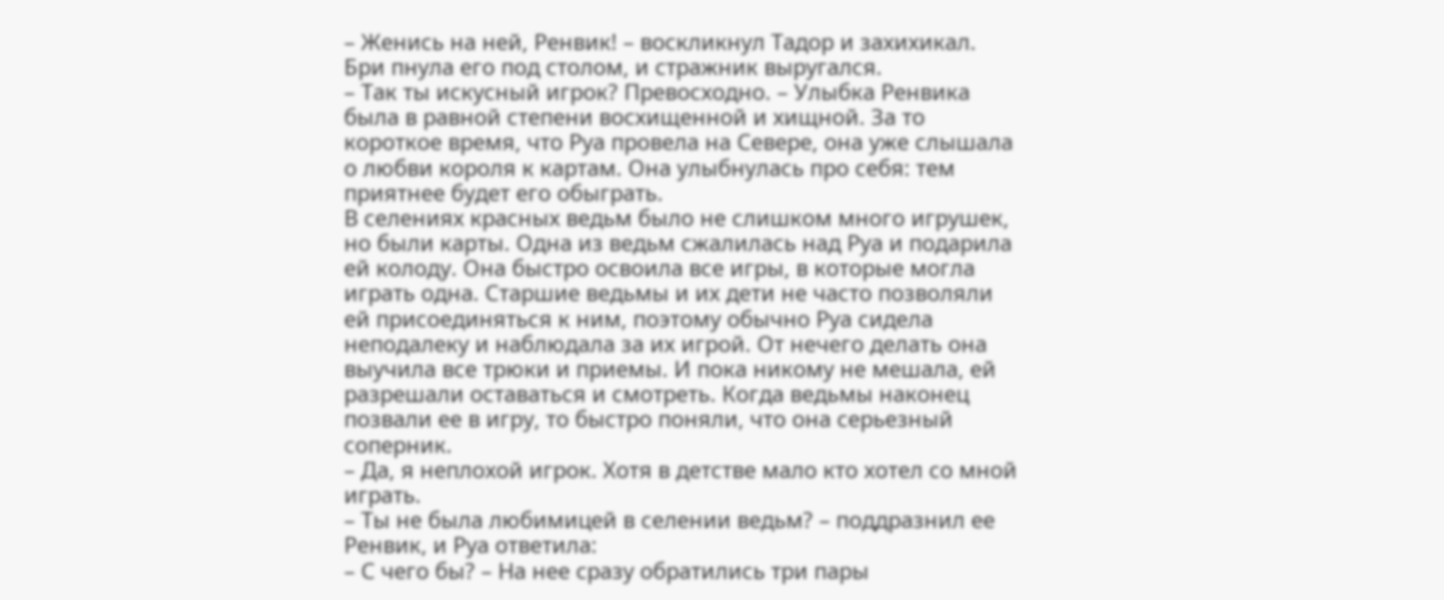– Женись на ней, Ренвик! – воскликнул Тадор и захихикал. Бри пнула его под столом, и стражник выругался.
– Так ты искусный игрок? Превосходно. – Улыбка Ренвика была в равной степени восхищенной и хищной. За то короткое время, что Руа провела на Севере, она уже слышала о любви короля к картам. Она улыбнулась про себя: тем приятнее будет его обыграть.
В селениях красных ведьм было не слишком много игрушек, но были карты. Одна из ведьм сжалилась над Руа и подарила ей колоду. Она быстро освоила все игры, в которые могла играть одна. Старшие ведьмы и их дети не часто позволяли ей присоединяться к ним, поэтому обычно Руа сидела неподалеку и наблюдала за их игрой. От нечего делать она выучила все трюки и приемы. И пока никому не мешала, ей разрешали оставаться и смотреть. Когда ведьмы наконец позвали ее в игру, то быстро поняли, что она серьезный соперник.
– Да, я неплохой игрок. Хотя в детстве мало кто хотел со мной играть.
– Ты не была любимицей в селении ведьм? – поддразнил ее Ренвик, и Руа ответила:
– С чего бы? – На нее сразу обратились три пары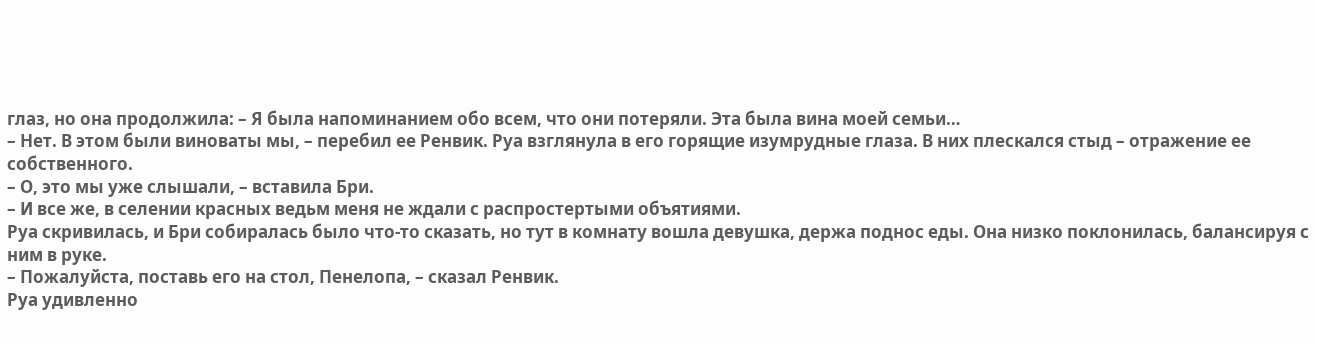глаз, но она продолжила: – Я была напоминанием обо всем, что они потеряли. Эта была вина моей семьи…
– Нет. В этом были виноваты мы, – перебил ее Ренвик. Руа взглянула в его горящие изумрудные глаза. В них плескался стыд – отражение ее собственного.
– О, это мы уже слышали, – вставила Бри.
– И все же, в селении красных ведьм меня не ждали с распростертыми объятиями.
Руа скривилась, и Бри собиралась было что‑то сказать, но тут в комнату вошла девушка, держа поднос еды. Она низко поклонилась, балансируя с ним в руке.
– Пожалуйста, поставь его на стол, Пенелопа, – сказал Ренвик.
Руа удивленно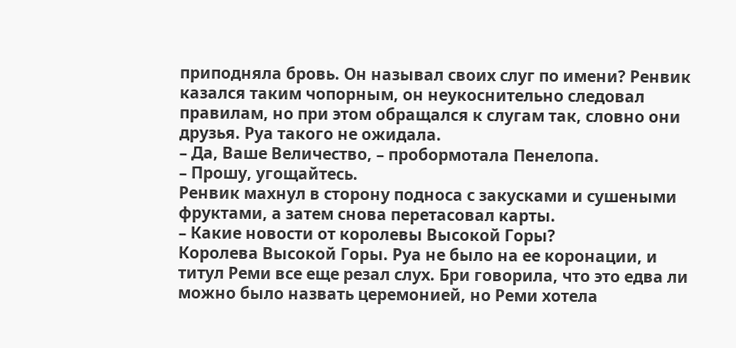приподняла бровь. Он называл своих слуг по имени? Ренвик казался таким чопорным, он неукоснительно следовал правилам, но при этом обращался к слугам так, словно они друзья. Руа такого не ожидала.
– Да, Ваше Величество, – пробормотала Пенелопа.
– Прошу, угощайтесь.
Ренвик махнул в сторону подноса с закусками и сушеными фруктами, а затем снова перетасовал карты.
– Какие новости от королевы Высокой Горы?
Королева Высокой Горы. Руа не было на ее коронации, и титул Реми все еще резал слух. Бри говорила, что это едва ли можно было назвать церемонией, но Реми хотела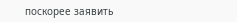поскорее заявить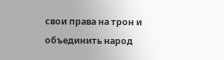свои права на трон и объединить народ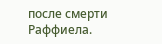после смерти Раффиела.